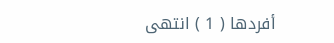أفردها ( 1 ) انتهى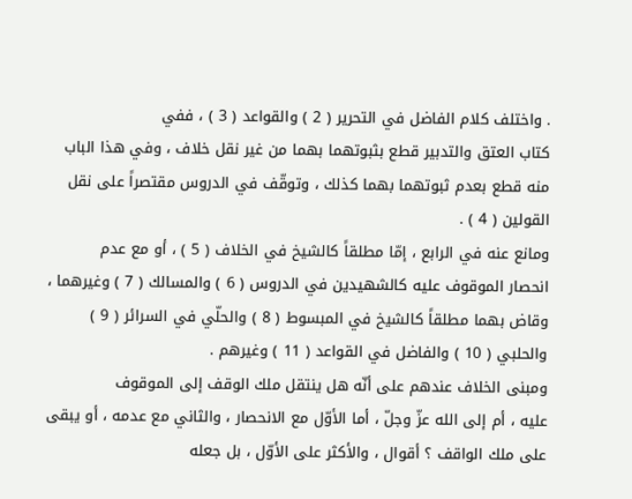. واختلف كلام الفاضل في التحرير ( 2 ) والقواعد ( 3 ) ، ففي
كتاب العتق والتدبير قطع بثبوتهما بهما من غير نقل خلاف ، وفي هذا الباب
منه قطع بعدم ثبوتهما بهما كذلك ، وتوقّف في الدروس مقتصراً على نقل
القولين ( 4 ) .
ومانع عنه في الرابع ، إمّا مطلقاً كالشيخ في الخلاف ( 5 ) ، أو مع عدم
انحصار الموقوف عليه كالشهيدين في الدروس ( 6 ) والمسالك ( 7 ) وغيرهما ،
وقاض بهما مطلقاً كالشيخ في المبسوط ( 8 ) والحلّي في السرائر ( 9 )
والحلبي ( 10 ) والفاضل في القواعد ( 11 ) وغيرهم .
ومبنى الخلاف عندهم على أنّه هل ينتقل ملك الوقف إلى الموقوف
عليه ، أم إلى الله عزّ وجلّ ، أما الأوّل مع الانحصار ، والثاني مع عدمه ، أو يبقى
على ملك الواقف ؟ أقوال ، والأكثر على الأوّل ، بل جعله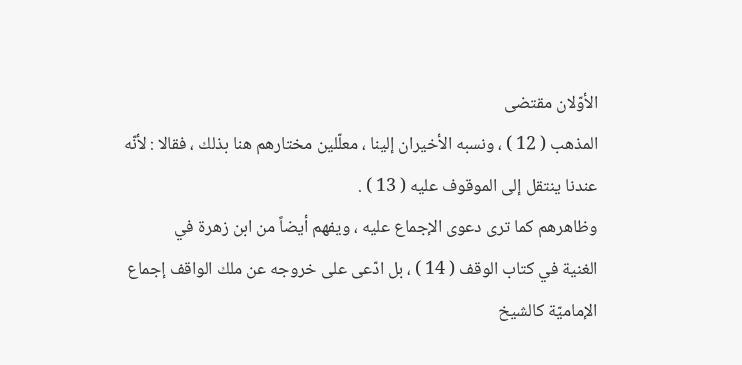الأوّلان مقتضى
المذهب ( 12 ) ، ونسبه الأخيران إلينا ، معلّلين مختارهم هنا بذلك ، فقالا : لأنّه
عندنا ينتقل إلى الموقوف عليه ( 13 ) .
وظاهرهم كما ترى دعوى الإجماع عليه ، ويفهم أيضاً من ابن زهرة في
الغنية في كتاب الوقف ( 14 ) ، بل ادّعى على خروجه عن ملك الواقف إجماع
الإماميّة كالشيخ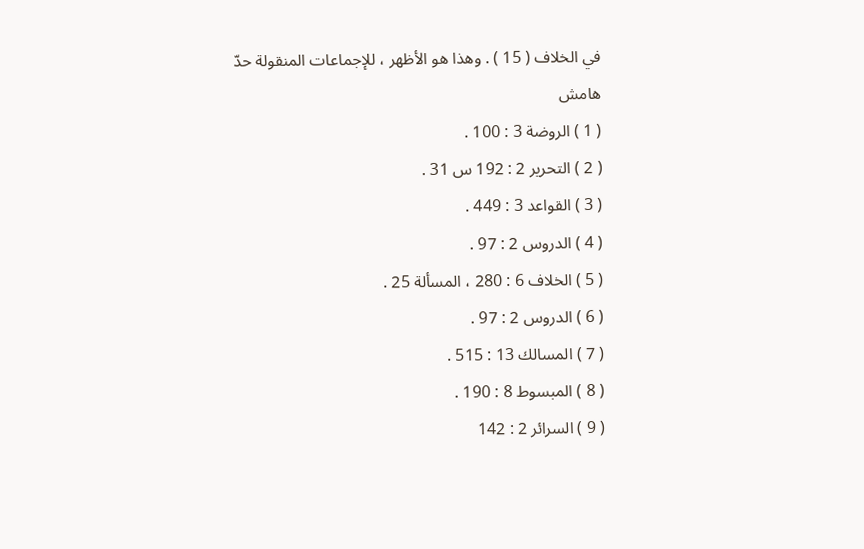في الخلاف ( 15 ) . وهذا هو الأظهر ، للإجماعات المنقولة حدّ
هامش
( 1 ) الروضة 3 : 100 .
( 2 ) التحرير 2 : 192 س 31 .
( 3 ) القواعد 3 : 449 .
( 4 ) الدروس 2 : 97 .
( 5 ) الخلاف 6 : 280 ، المسألة 25 .
( 6 ) الدروس 2 : 97 .
( 7 ) المسالك 13 : 515 .
( 8 ) المبسوط 8 : 190 .
( 9 ) السرائر 2 : 142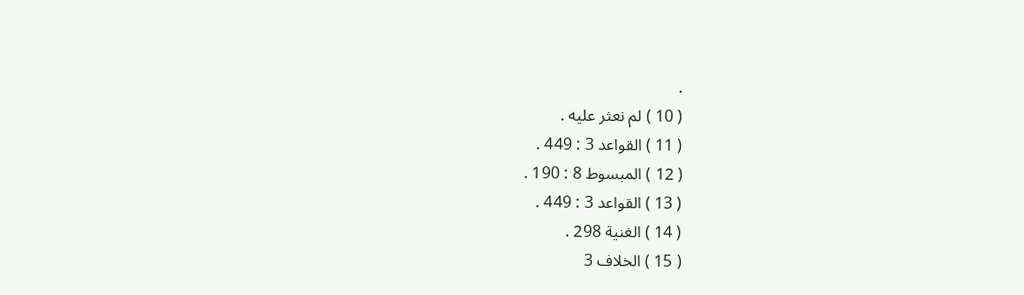.
( 10 ) لم نعثر عليه .
( 11 ) القواعد 3 : 449 .
( 12 ) المبسوط 8 : 190 .
( 13 ) القواعد 3 : 449 .
( 14 ) الغنية 298 .
( 15 ) الخلاف 3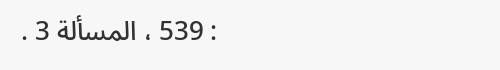: 539 ، المسألة 3 .